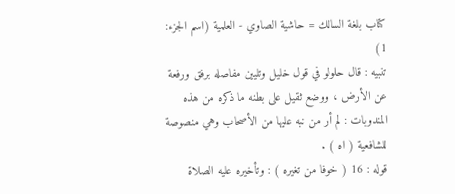كتاب بلغة السالك = حاشية الصاوي - العلمية (اسم الجزء: 1)
تنبيه : قال حلولو في قول خليل وتليين مفاصله برفق ورفعة عن الأرض ، ووضع ثقيل على بطنه ما ذكره من هذه المندوبات : لم أر من نبه عليها من الأصحاب وهي منصوصة للشافعية ( اه ) .
قوله : 16 ( خوفا من تغيره ) : وتأخيره عليه الصلاة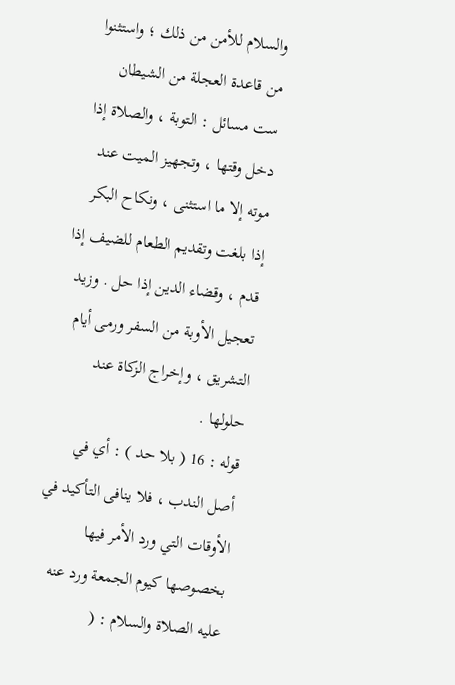والسلام للأمن من ذلك ؛ واستثنوا من قاعدة العجلة من الشيطان ست مسائل : التوبة ، والصلاة إذا دخل وقتها ، وتجهيز الميت عند موته إلا ما استثنى ، ونكاح البكر إذا بلغت وتقديم الطعام للضيف إذا قدم ، وقضاء الدين إذا حل . وزيد تعجيل الأوبة من السفر ورمى أيام التشريق ، وإخراج الزكاة عند حلولها .
قوله : 16 ( بلا حد ) : أي في أصل الندب ، فلا ينافى التأكيد في الأوقات التي ورد الأمر فيها بخصوصها كيوم الجمعة ورد عنه عليه الصلاة والسلام : (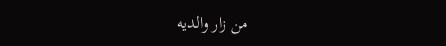من زار والديه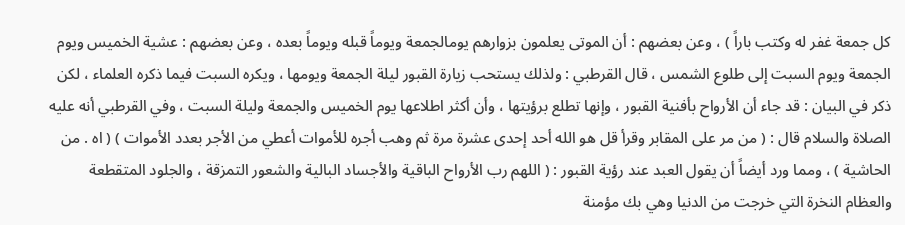كل جمعة غفر له وكتب باراً ) ، وعن بعضهم : أن الموتى يعلمون بزوارهم يومالجمعة ويوماً قبله ويوماً بعده ، وعن بعضهم : عشية الخميس ويوم الجمعة ويوم السبت إلى طلوع الشمس ، قال القرطبي : ولذلك يستحب زيارة القبور ليلة الجمعة ويومها ، ويكره السبت فيما ذكره العلماء ، لكن ذكر في البيان : قد جاء أن الأرواح بأفنية القبور ، وإنها تطلع برؤيتها ، وأن أكثر اطلاعها يوم الخميس والجمعة وليلة السبت ، وفي القرطبي أنه عليه الصلاة والسلام قال : ( من مر على المقابر وقرأ قل هو الله أحد إحدى عشرة مرة ثم وهب أجره للأموات أعطي من الأجر بعدد الأموات ) ( اه . من الحاشية ) ، ومما ورد أيضاً أن يقول العبد عند رؤية القبور : ( اللهم رب الأرواح الباقية والأجساد البالية والشعور التمزقة ، والجلود المتقطعة والعظام النخرة التي خرجت من الدنيا وهي بك مؤمنة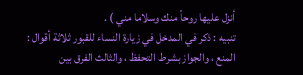أنزل عليها روحاً منك وسلاما مني ) .
تنبيه : ذكر في المدخل في زيارة النساء للقبور ثلاثة أقوال : المنع ، والجواز بشرط التحفظ ، والثالث الفرق بين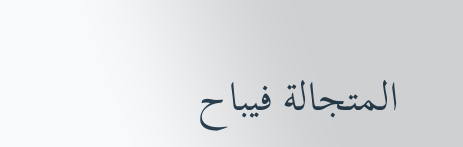المتجالة فيباح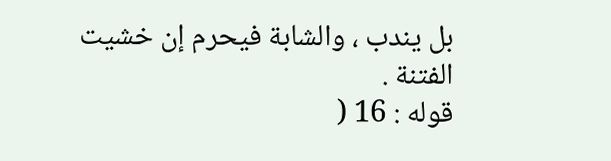بل يندب ، والشابة فيحرم إن خشيت الفتنة .
قوله : 16 (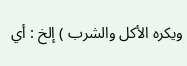ويكره الأكل والشرب ) إلخ : أي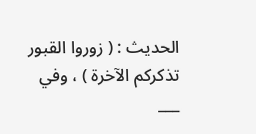الحديث : ( زوروا القبور تذكركم الآخرة ) ، وفي
___